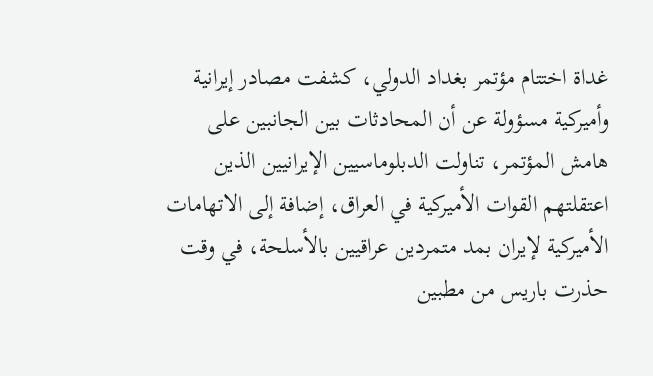غداة اختتام مؤتمر بغداد الدولي، كشفت مصادر إيرانية وأميركية مسؤولة عن أن المحادثات بين الجانبين على هامش المؤتمر، تناولت الدبلوماسيين الإيرانيين الذين اعتقلتهم القوات الأميركية في العراق، إضافة إلى الاتهامات الأميركية لإيران بمد متمردين عراقيين بالأسلحة، في وقت حذرت باريس من مطبين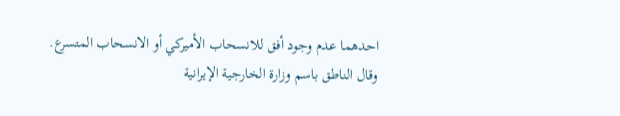احدهما عدم وجود أفق للانسحاب الأميركي أو الانسحاب المتسرع.
وقال الناطق باسم وزارة الخارجية الإيرانية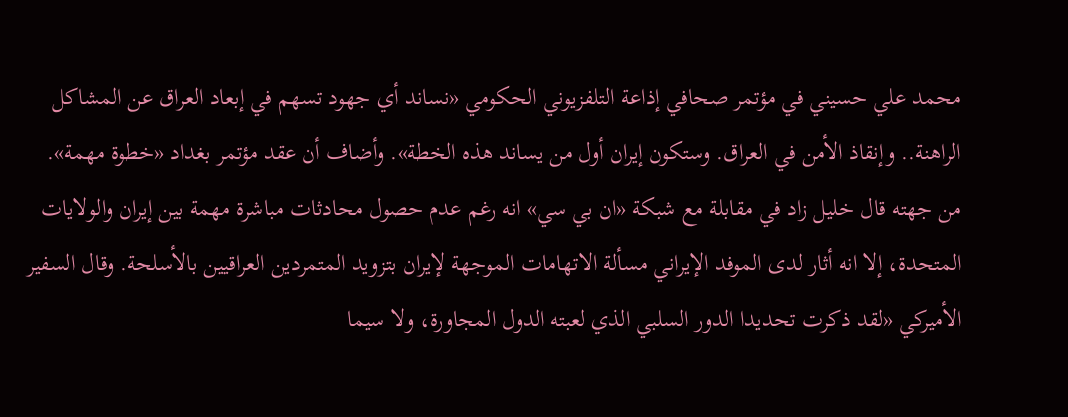محمد علي حسيني في مؤتمر صحافي إذاعة التلفزيوني الحكومي «نساند أي جهود تسهم في إبعاد العراق عن المشاكل الراهنة.. وإنقاذ الأمن في العراق. وستكون إيران أول من يساند هذه الخطة». وأضاف أن عقد مؤتمر بغداد «خطوة مهمة».
من جهته قال خليل زاد في مقابلة مع شبكة «ان بي سي» انه رغم عدم حصول محادثات مباشرة مهمة بين إيران والولايات المتحدة، إلا انه أثار لدى الموفد الإيراني مسألة الاتهامات الموجهة لإيران بتزويد المتمردين العراقيين بالأسلحة. وقال السفير الأميركي «لقد ذكرت تحديدا الدور السلبي الذي لعبته الدول المجاورة، ولا سيما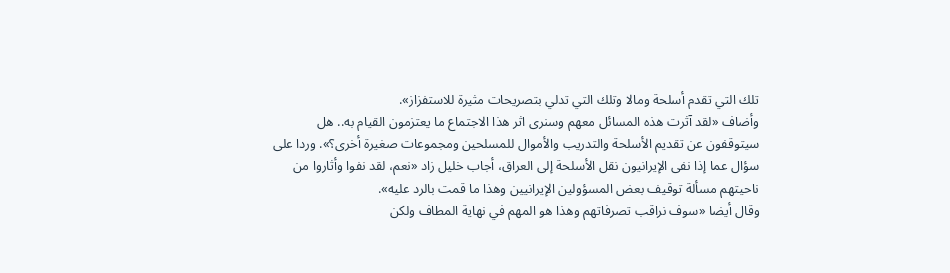تلك التي تقدم أسلحة ومالا وتلك التي تدلي بتصريحات مثيرة للاستفزاز».
وأضاف «لقد آثرت هذه المسائل معهم وسنرى اثر هذا الاجتماع ما يعتزمون القيام به.. هل سيتوقفون عن تقديم الأسلحة والتدريب والأموال للمسلحين ومجموعات صغيرة أخرى؟». وردا على سؤال عما إذا نفى الإيرانيون نقل الأسلحة إلى العراق، أجاب خليل زاد «نعم، لقد نفوا وأثاروا من ناحيتهم مسألة توقيف بعض المسؤولين الإيرانيين وهذا ما قمت بالرد عليه».
وقال أيضا «سوف نراقب تصرفاتهم وهذا هو المهم في نهاية المطاف ولكن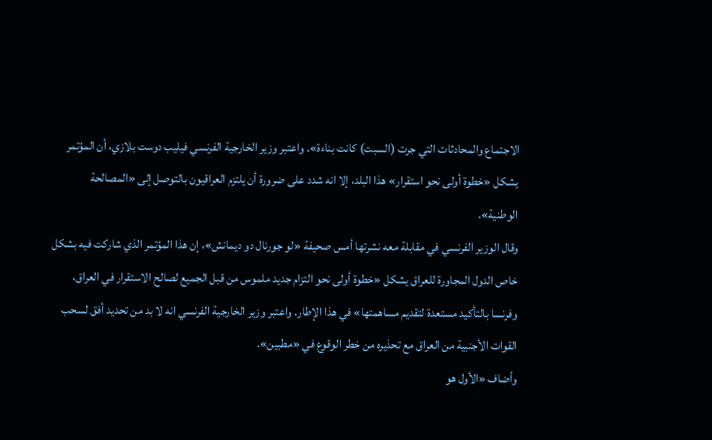الاجتماع والمحادثات التي جرت (السبت) كانت بناءة». واعتبر وزير الخارجية الفرنسي فيليب دوست بلازي، أن المؤتمر يشكل «خطوة أولى نحو استقرار» هذا البلد، إلا انه شدد على ضرورة أن يلتزم العراقيون بالتوصل إلى «المصالحة الوطنية».
وقال الوزير الفرنسي في مقابلة معه نشرتها أمس صحيفة «لو جورنال دو ديمانش»، إن هذا المؤتمر الذي شاركت فيه بشكل خاص الدول المجاورة للعراق يشكل «خطوة أولى نحو التزام جديد ملموس من قبل الجميع لصالح الاستقرار في العراق، وفرنسا بالتأكيد مستعدة لتقديم مساهمتها» في هذا الإطار. واعتبر وزير الخارجية الفرنسي انه لا بد من تحديد أفق لسحب القوات الأجنبية من العراق مع تحذيره من خطر الوقوع في «مطبين».
وأضاف «الأول هو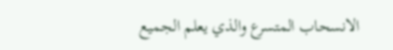الانسحاب المتسرع والذي يعلم الجميع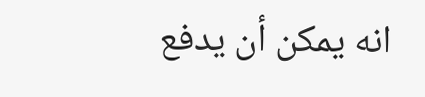انه يمكن أن يدفع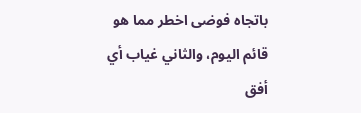باتجاه فوضى اخطر مما هو قائم اليوم، والثاني غياب أي أفق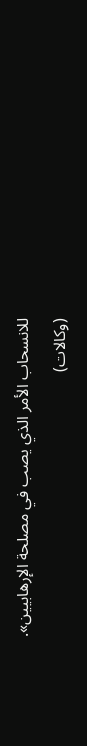للانسحاب الأمر الذي يصب في مصلحة الإرهابيين».
(وكالات)